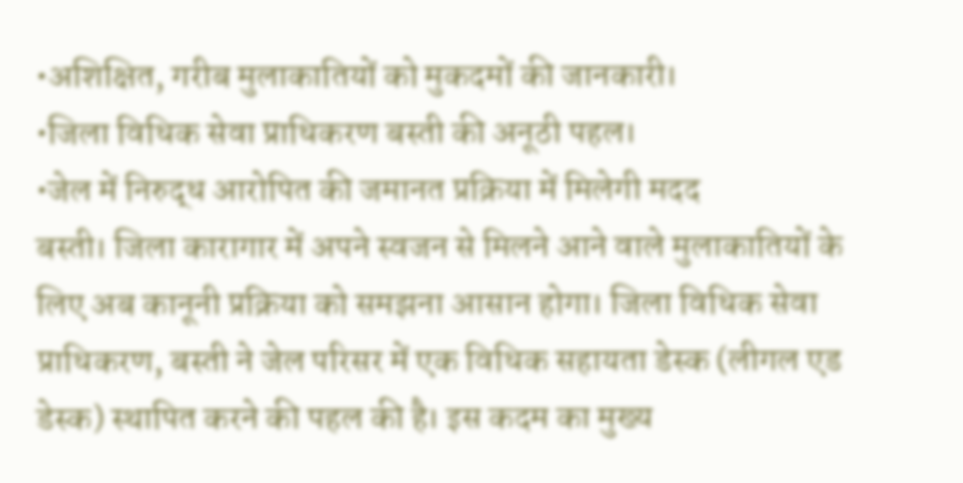•अशिक्षित, गरीब मुलाकातियों को मुकदमों की जानकारी।
•जिला विधिक सेवा प्राधिकरण बस्ती की अनूठी पहल।
•जेल में निरुद्ध आरोपित की जमानत प्रक्रिया में मिलेगी मदद
बस्ती। जिला कारागार में अपने स्वजन से मिलने आने वाले मुलाकातियों के लिए अब कानूनी प्रक्रिया को समझना आसान होगा। जिला विधिक सेवा प्राधिकरण, बस्ती ने जेल परिसर में एक विधिक सहायता डेस्क (लीगल एड डेस्क) स्थापित करने की पहल की है। इस कदम का मुख्य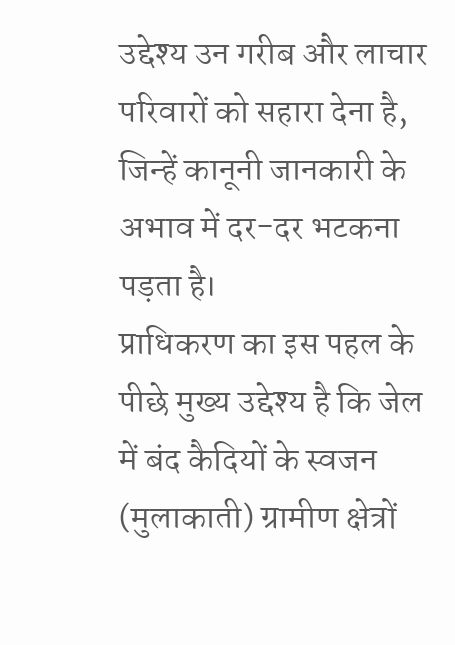उद्देश्य उन गरीब और लाचार परिवारों को सहारा देना है, जिन्हें कानूनी जानकारी के अभाव में दर-दर भटकना पड़ता है।
प्राधिकरण का इस पहल के पीछे मुख्य उद्देश्य है कि जेल में बंद कैदियों के स्वजन (मुलाकाती) ग्रामीण क्षेत्रों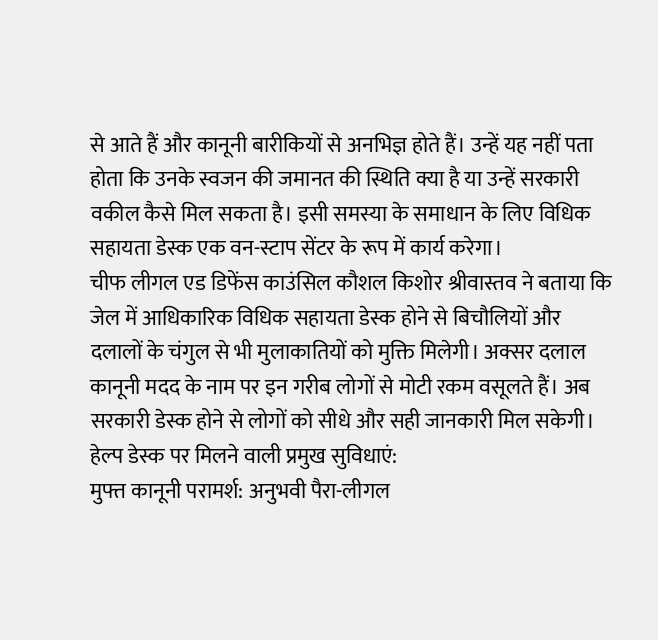से आते हैं और कानूनी बारीकियों से अनभिज्ञ होते हैं। उन्हें यह नहीं पता होता कि उनके स्वजन की जमानत की स्थिति क्या है या उन्हें सरकारी वकील कैसे मिल सकता है। इसी समस्या के समाधान के लिए विधिक सहायता डेस्क एक वन-स्टाप सेंटर के रूप में कार्य करेगा।
चीफ लीगल एड डिफेंस काउंसिल कौशल किशोर श्रीवास्तव ने बताया कि जेल में आधिकारिक विधिक सहायता डेस्क होने से बिचौलियों और दलालों के चंगुल से भी मुलाकातियों को मुक्ति मिलेगी। अक्सर दलाल कानूनी मदद के नाम पर इन गरीब लोगों से मोटी रकम वसूलते हैं। अब सरकारी डेस्क होने से लोगों को सीधे और सही जानकारी मिल सकेगी।
हेल्प डेस्क पर मिलने वाली प्रमुख सुविधाएं:
मुफ्त कानूनी परामर्श: अनुभवी पैरा-लीगल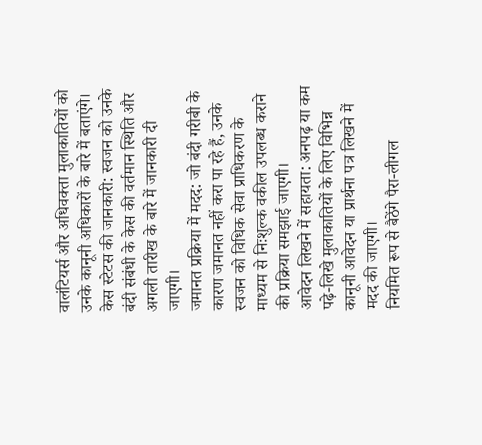वालंटियर्स और अधिवक्ता मुलाकातियों को उनके कानूनी अधिकारों के बारे में बताएंगे।
केस स्टेटस की जानकारी: स्वजन को उनके बंदी संबंधी के केस की वर्तमान स्थिति और अगली तारीख के बारे में जानकारी दी जाएगी।
जमानत प्रक्रिया में मदद: जो बंदी गरीबी के कारण जमानत नहीं करा पा रहे हैं, उनके स्वजन को विधिक सेवा प्राधिकरण के माध्यम से निःशुल्क वकील उपलब्ध कराने की प्रक्रिया समझाई जाएगी।
आवेदन लिखने में सहायता: अनपढ़ या कम पढ़े-लिखे मुलाकातियों के लिए विभिन्न कानूनी आवेदन या प्रार्थना पत्र लिखने में मदद की जाएगी।
नियमित रूप से बैठेंगे पैरा-लीगल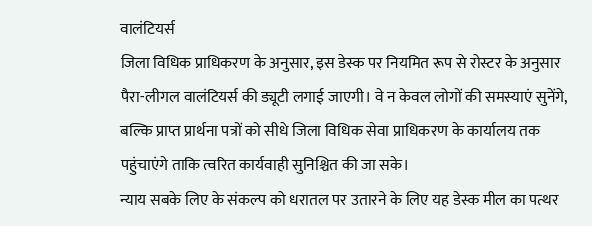वालंटियर्स
जिला विधिक प्राधिकरण के अनुसार, इस डेस्क पर नियमित रूप से रोस्टर के अनुसार पैरा-लीगल वालंटियर्स की ड्यूटी लगाई जाएगी। वे न केवल लोगों की समस्याएं सुनेंगे, बल्कि प्राप्त प्रार्थना पत्रों को सीधे जिला विधिक सेवा प्राधिकरण के कार्यालय तक पहुंचाएंगे ताकि त्वरित कार्यवाही सुनिश्चित की जा सके।
न्याय सबके लिए के संकल्प को धरातल पर उतारने के लिए यह डेस्क मील का पत्थर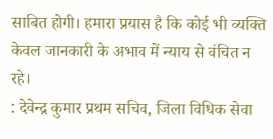साबित होगी। हमारा प्रयास है कि कोई भी व्यक्ति केवल जानकारी के अभाव में न्याय से वंचित न रहे।
: देवेन्द्र कुमार प्रथम सचिव, जिला विधिक सेवा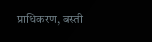प्राधिकरण, बस्ती